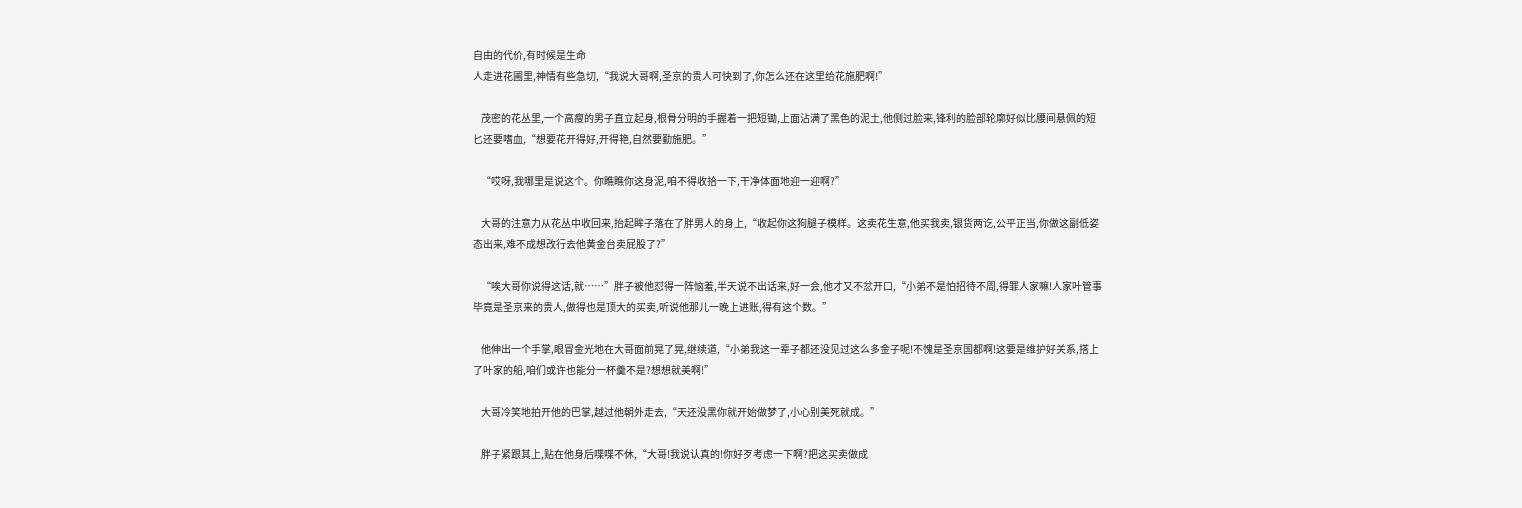自由的代价,有时候是生命
人走进花圃里,神情有些急切,“我说大哥啊,圣京的贵人可快到了,你怎么还在这里给花施肥啊!”

    茂密的花丛里,一个高瘦的男子直立起身,根骨分明的手握着一把短锄,上面沾满了黑色的泥土,他侧过脸来,锋利的脸部轮廓好似比腰间悬佩的短匕还要嗜血,“想要花开得好,开得艳,自然要勤施肥。”

    “哎呀,我哪里是说这个。你瞧瞧你这身泥,咱不得收拾一下,干净体面地迎一迎啊?”

    大哥的注意力从花丛中收回来,抬起眸子落在了胖男人的身上,“收起你这狗腿子模样。这卖花生意,他买我卖,银货两讫,公平正当,你做这副低姿态出来,难不成想改行去他黄金台卖屁股了?”

    “唉大哥你说得这话,就……”胖子被他怼得一阵恼羞,半天说不出话来,好一会,他才又不忿开口,“小弟不是怕招待不周,得罪人家嘛!人家叶管事毕竟是圣京来的贵人,做得也是顶大的买卖,听说他那儿一晚上进账,得有这个数。”

    他伸出一个手掌,眼冒金光地在大哥面前晃了晃,继续道,“小弟我这一辈子都还没见过这么多金子呢!不愧是圣京国都啊!这要是维护好关系,搭上了叶家的船,咱们或许也能分一杯羹不是?想想就美啊!”

    大哥冷笑地拍开他的巴掌,越过他朝外走去,“天还没黑你就开始做梦了,小心别美死就成。”

    胖子紧跟其上,贴在他身后喋喋不休,“大哥!我说认真的!你好歹考虑一下啊?把这买卖做成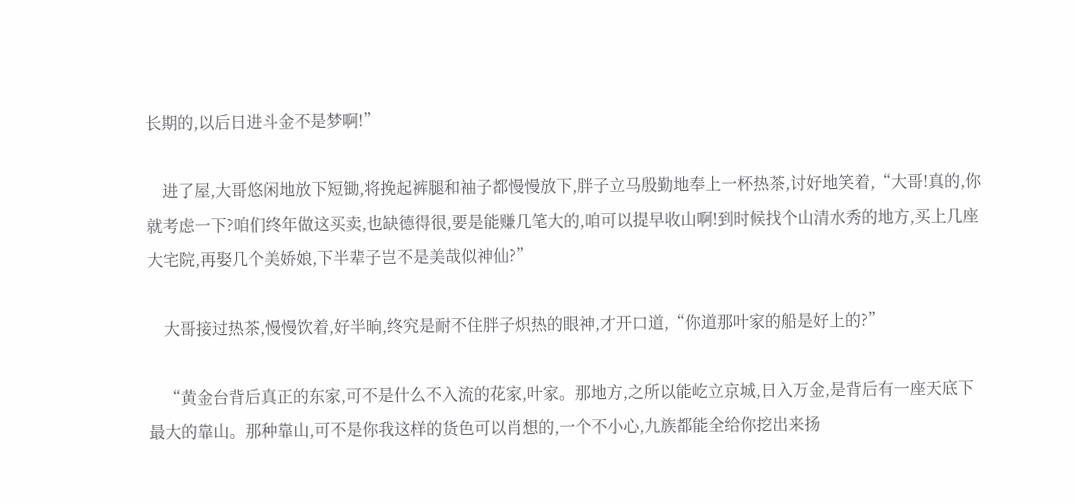长期的,以后日进斗金不是梦啊!”

    进了屋,大哥悠闲地放下短锄,将挽起裤腿和袖子都慢慢放下,胖子立马殷勤地奉上一杯热茶,讨好地笑着,“大哥!真的,你就考虑一下?咱们终年做这买卖,也缺德得很,要是能赚几笔大的,咱可以提早收山啊!到时候找个山清水秀的地方,买上几座大宅院,再娶几个美娇娘,下半辈子岂不是美哉似神仙?”

    大哥接过热茶,慢慢饮着,好半晌,终究是耐不住胖子炽热的眼神,才开口道,“你道那叶家的船是好上的?”

    “黄金台背后真正的东家,可不是什么不入流的花家,叶家。那地方,之所以能屹立京城,日入万金,是背后有一座天底下最大的靠山。那种靠山,可不是你我这样的货色可以肖想的,一个不小心,九族都能全给你挖出来扬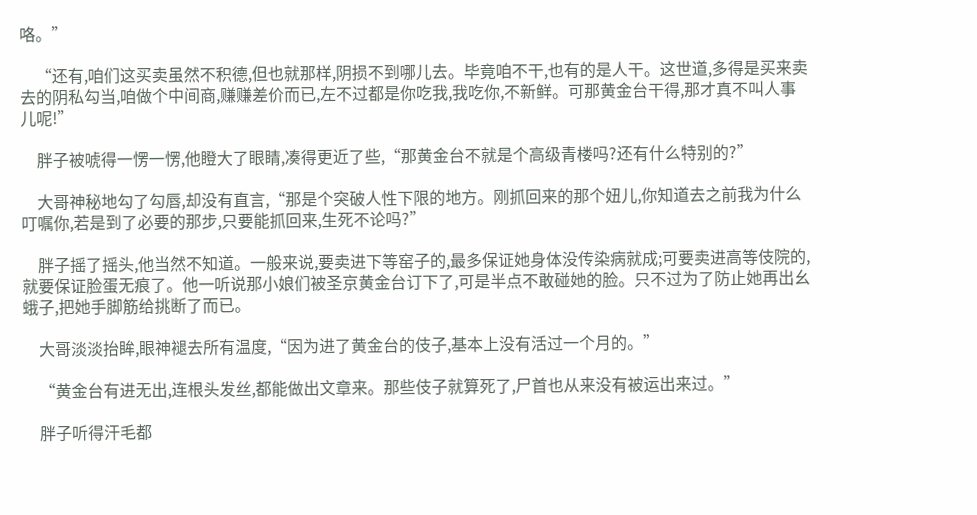咯。”

    “还有,咱们这买卖虽然不积德,但也就那样,阴损不到哪儿去。毕竟咱不干,也有的是人干。这世道,多得是买来卖去的阴私勾当,咱做个中间商,赚赚差价而已,左不过都是你吃我,我吃你,不新鲜。可那黄金台干得,那才真不叫人事儿呢!”

    胖子被唬得一愣一愣,他瞪大了眼睛,凑得更近了些,“那黄金台不就是个高级青楼吗?还有什么特别的?”

    大哥神秘地勾了勾唇,却没有直言,“那是个突破人性下限的地方。刚抓回来的那个妞儿,你知道去之前我为什么叮嘱你,若是到了必要的那步,只要能抓回来,生死不论吗?”

    胖子摇了摇头,他当然不知道。一般来说,要卖进下等窑子的,最多保证她身体没传染病就成;可要卖进高等伎院的,就要保证脸蛋无痕了。他一听说那小娘们被圣京黄金台订下了,可是半点不敢碰她的脸。只不过为了防止她再出幺蛾子,把她手脚筋给挑断了而已。

    大哥淡淡抬眸,眼神褪去所有温度,“因为进了黄金台的伎子,基本上没有活过一个月的。”

    “黄金台有进无出,连根头发丝,都能做出文章来。那些伎子就算死了,尸首也从来没有被运出来过。”

    胖子听得汗毛都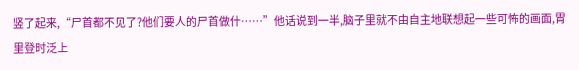竖了起来,“尸首都不见了?他们要人的尸首做什……”他话说到一半,脑子里就不由自主地联想起一些可怖的画面,胃里登时泛上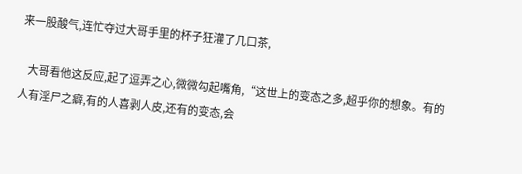来一股酸气,连忙夺过大哥手里的杯子狂灌了几口茶,

    大哥看他这反应,起了逗弄之心,微微勾起嘴角,“这世上的变态之多,超乎你的想象。有的人有淫尸之癖,有的人喜剥人皮,还有的变态,会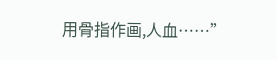用骨指作画,人血……”